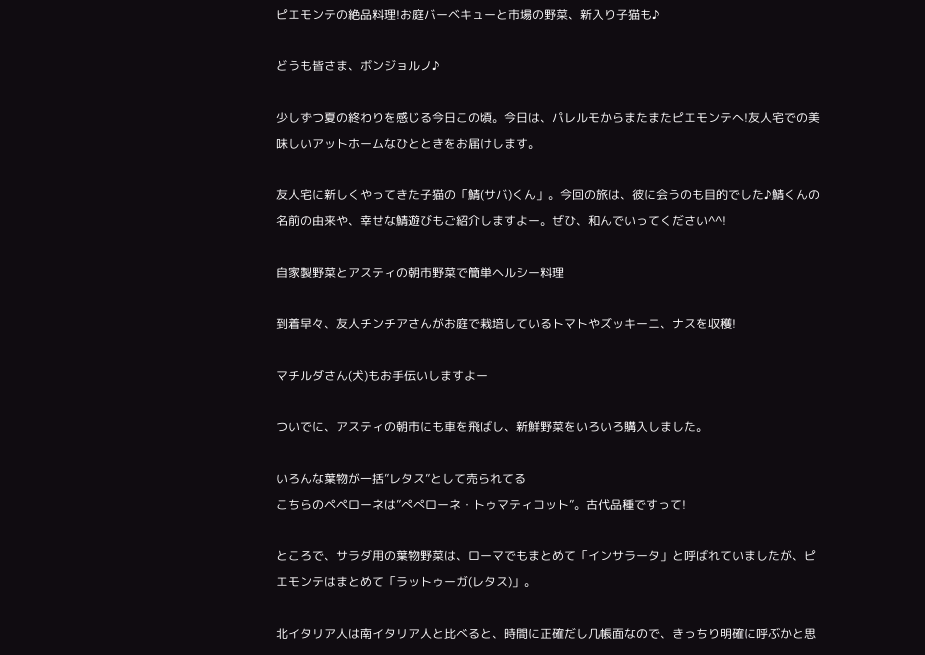ピエモンテの絶品料理!お庭バーベキューと市場の野菜、新入り子猫も♪

どうも皆さま、ボンジョルノ♪

少しずつ夏の終わりを感じる今日この頃。今日は、パレルモからまたまたピエモンテへ!友人宅での美味しいアットホームなひとときをお届けします。

友人宅に新しくやってきた子猫の「鯖(サバ)くん」。今回の旅は、彼に会うのも目的でした♪鯖くんの名前の由来や、幸せな鯖遊びもご紹介しますよー。ぜひ、和んでいってください^^!

自家製野菜とアスティの朝市野菜で簡単ヘルシー料理

到着早々、友人チンチアさんがお庭で栽培しているトマトやズッキーニ、ナスを収穫!

マチルダさん(犬)もお手伝いしますよー

ついでに、アスティの朝市にも車を飛ばし、新鮮野菜をいろいろ購入しました。

いろんな葉物が一括”レタス”として売られてる
こちらのペペローネは”ぺぺローネ・トゥマティコット”。古代品種ですって!

ところで、サラダ用の葉物野菜は、ローマでもまとめて「インサラータ」と呼ばれていましたが、ピエモンテはまとめて「ラットゥーガ(レタス)」。

北イタリア人は南イタリア人と比べると、時間に正確だし几帳面なので、きっちり明確に呼ぶかと思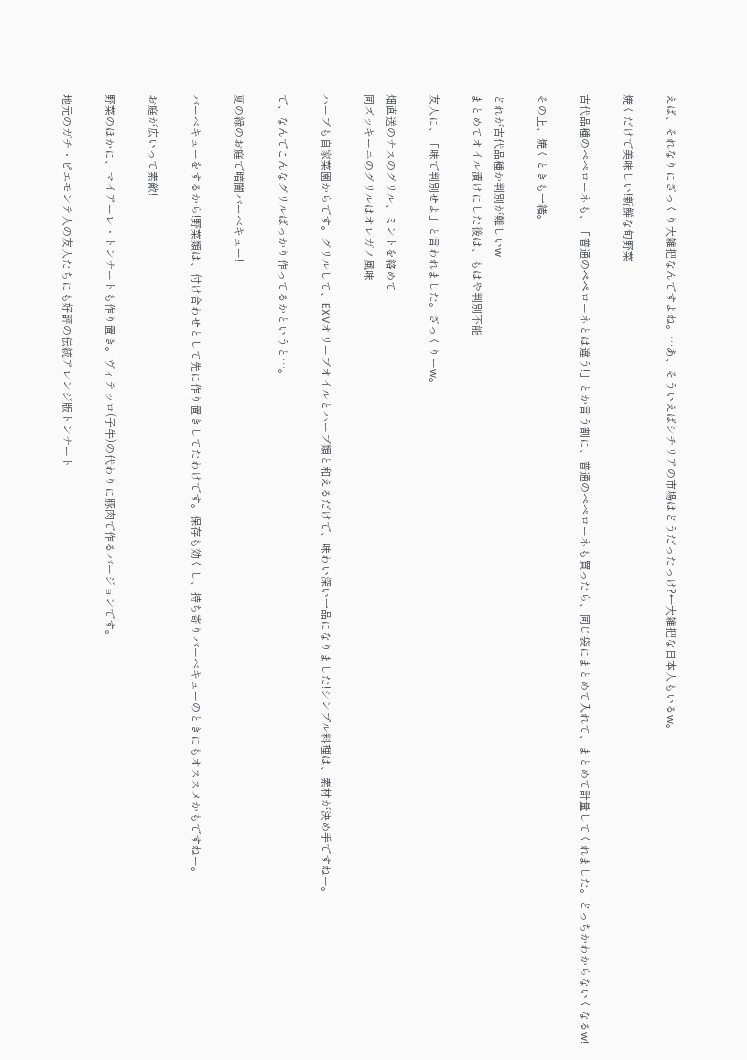えば、それなりにざっくり大雑把なんですよね。…あ、そういえばシチリアの市場はどうだったっけ?←大雑把な日本人もいるw。

焼くだけで美味しい!新鮮な旬野菜

古代品種のぺぺローネも、「普通のペペローネとは違う!」とか言う割に、普通のぺぺローネも買ったら、同じ袋にまとめて入れて、まとめて計量してくれました。どっちかわからないくなるw!

その上、焼くときも一緒。

どれが古代品種か判別が難しいw
まとめてオイル漬けにした後は、もはや判別不能

友人に、「味で判別せよ」と言われました。ざっくりーw。

畑直送のナスのグリル、ミントを絡めて
同ズッキーニのグリルはオレガノ風味

ハーブも自家菜園からです。グリルして、EXVオリーブオイルとハーブ類と和えるだけで、味わい深い一品になりました!シンプル料理は、素材が決め手ですねー。

で、なんでこんなグリルばっかり作ってるかというと…。

夏の緑のお庭で暗闇バーベキュー!

バーベキューをするから!野菜類は、付け合わせとして先に作り置きしてたわけです。保存も効くし、持ち寄りバーベキューのときにもオススメかもですねー。

お庭が広いって素敵!

野菜のほかに、マイアーレ・トンナートも作り置き。ヴィテッロ(子牛)の代わりに豚肉で作るバージョンです。

地元のガチ・ピエモンテ人の友人たちにも好評の伝統アレンジ版トンナート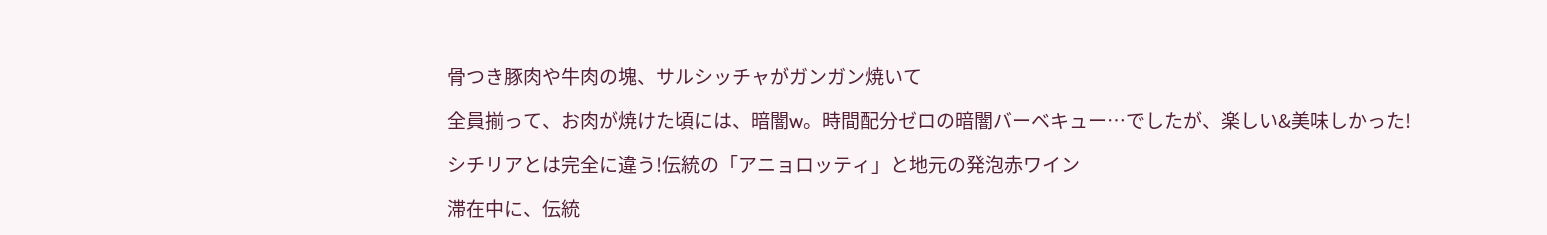骨つき豚肉や牛肉の塊、サルシッチャがガンガン焼いて

全員揃って、お肉が焼けた頃には、暗闇w。時間配分ゼロの暗闇バーベキュー…でしたが、楽しい&美味しかった!

シチリアとは完全に違う!伝統の「アニョロッティ」と地元の発泡赤ワイン

滞在中に、伝統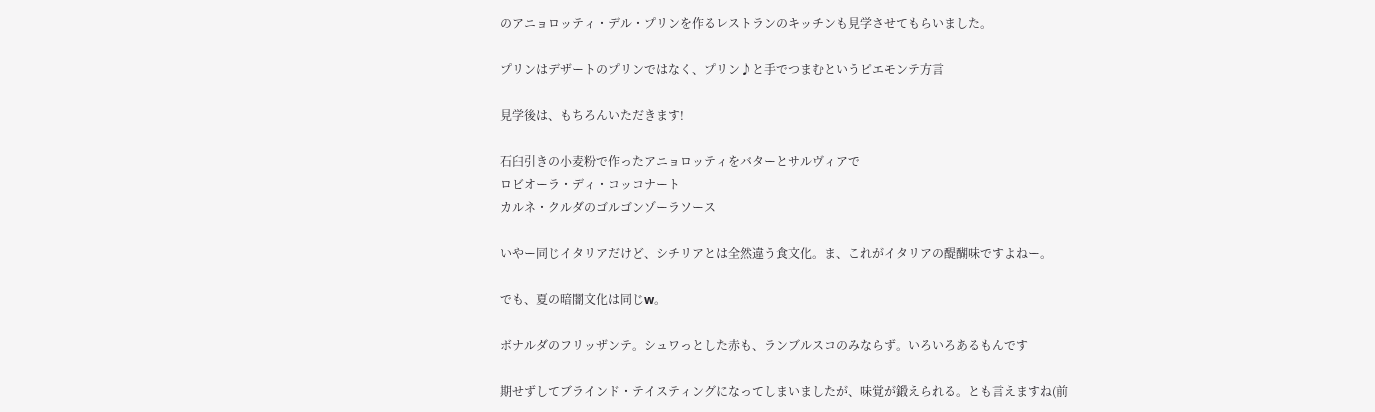のアニョロッティ・デル・プリンを作るレストランのキッチンも見学させてもらいました。

プリンはデザートのプリンではなく、プリン♪と手でつまむというピエモンテ方言

見学後は、もちろんいただきます!

石臼引きの小麦粉で作ったアニョロッティをバターとサルヴィアで
ロビオーラ・ディ・コッコナート
カルネ・クルダのゴルゴンゾーラソース

いやー同じイタリアだけど、シチリアとは全然違う食文化。ま、これがイタリアの醍醐味ですよねー。

でも、夏の暗闇文化は同じw。

ボナルダのフリッザンテ。シュワっとした赤も、ランブルスコのみならず。いろいろあるもんです

期せずしてブラインド・テイスティングになってしまいましたが、味覚が鍛えられる。とも言えますね(前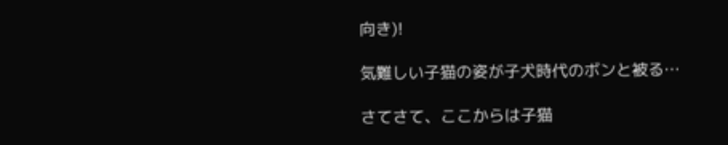向き)!

気難しい子猫の姿が子犬時代のボンと被る…

さてさて、ここからは子猫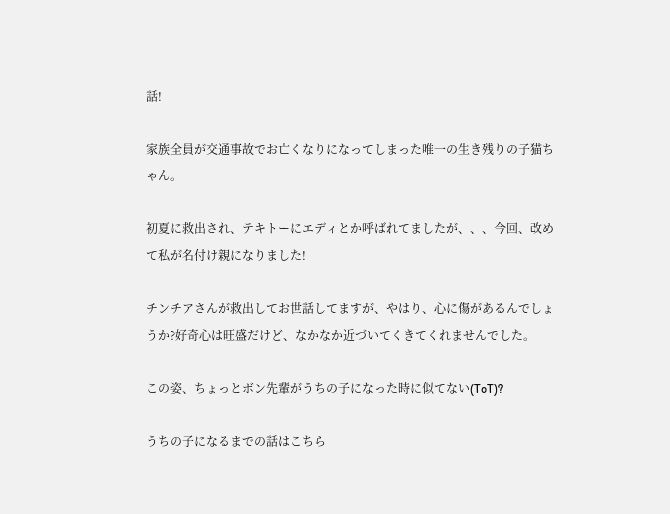話!

家族全員が交通事故でお亡くなりになってしまった唯一の生き残りの子猫ちゃん。

初夏に救出され、テキトーにエディとか呼ばれてましたが、、、今回、改めて私が名付け親になりました!

チンチアさんが救出してお世話してますが、やはり、心に傷があるんでしょうか?好奇心は旺盛だけど、なかなか近づいてくきてくれませんでした。

この姿、ちょっとボン先輩がうちの子になった時に似てない(ToT)?

うちの子になるまでの話はこちら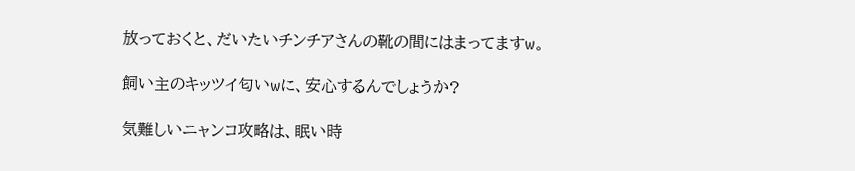放っておくと、だいたいチンチアさんの靴の間にはまってますw。

飼い主のキッツイ匂いwに、安心するんでしょうか?

気難しいニャンコ攻略は、眠い時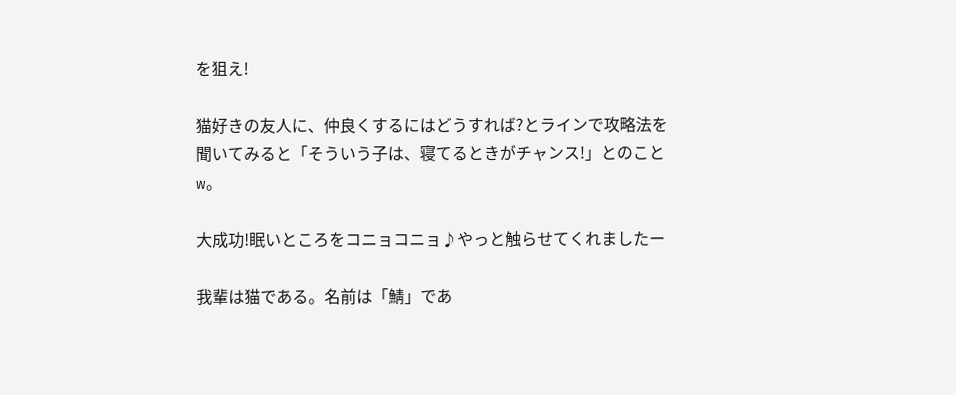を狙え!

猫好きの友人に、仲良くするにはどうすれば?とラインで攻略法を聞いてみると「そういう子は、寝てるときがチャンス!」とのことw。

大成功!眠いところをコニョコニョ♪やっと触らせてくれましたー

我輩は猫である。名前は「鯖」であ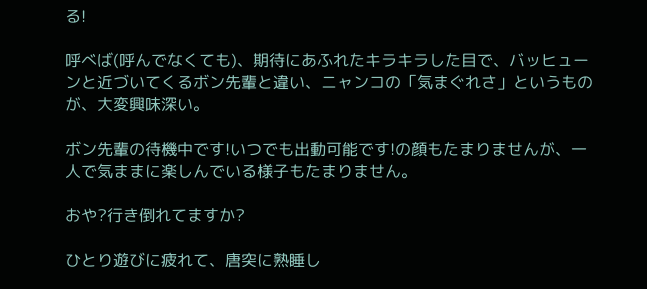る!

呼べば(呼んでなくても)、期待にあふれたキラキラした目で、バッヒューンと近づいてくるボン先輩と違い、ニャンコの「気まぐれさ」というものが、大変興味深い。

ボン先輩の待機中です!いつでも出動可能です!の顔もたまりませんが、一人で気ままに楽しんでいる様子もたまりません。

おや?行き倒れてますか?

ひとり遊びに疲れて、唐突に熟睡し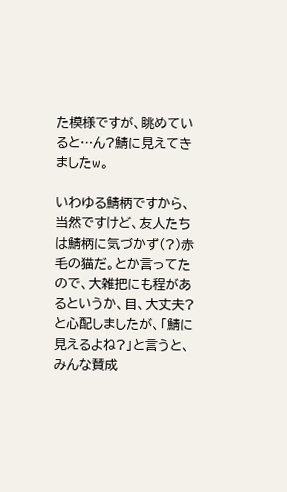た模様ですが、眺めていると…ん?鯖に見えてきましたw。

いわゆる鯖柄ですから、当然ですけど、友人たちは鯖柄に気づかず(?)赤毛の猫だ。とか言ってたので、大雑把にも程があるというか、目、大丈夫?と心配しましたが、「鯖に見えるよね?」と言うと、みんな賛成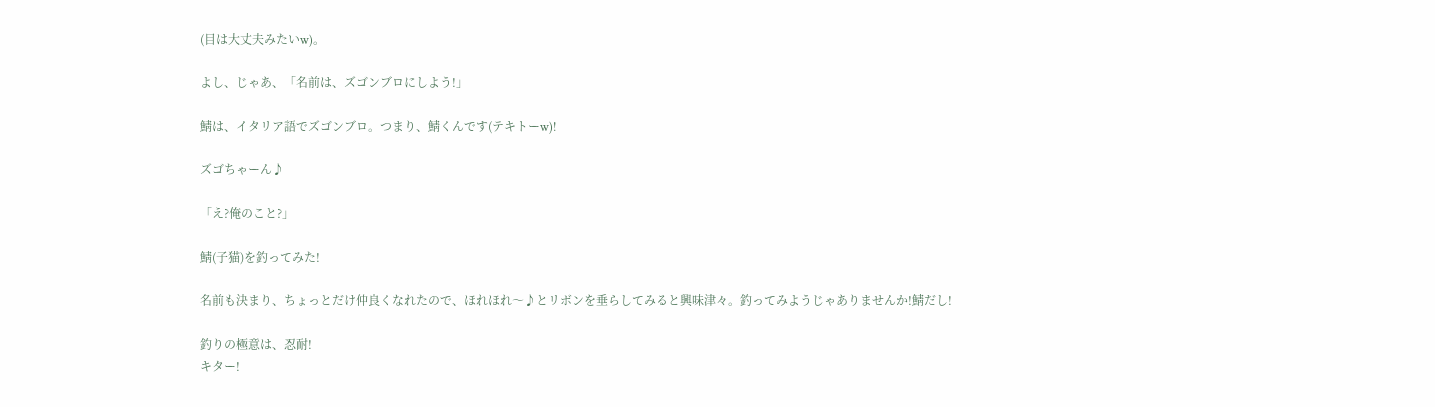(目は大丈夫みたいw)。

よし、じゃあ、「名前は、ズゴンブロにしよう!」

鯖は、イタリア語でズゴンブロ。つまり、鯖くんです(テキトーw)!

ズゴちゃーん♪

「え?俺のこと?」

鯖(子猫)を釣ってみた!

名前も決まり、ちょっとだけ仲良くなれたので、ほれほれ〜♪とリボンを垂らしてみると興味津々。釣ってみようじゃありませんか!鯖だし!

釣りの極意は、忍耐!
キター!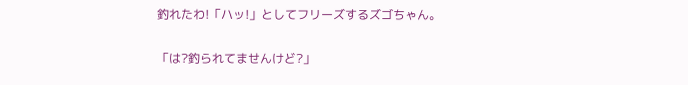釣れたわ!「ハッ!」としてフリーズするズゴちゃん。

「は?釣られてませんけど?」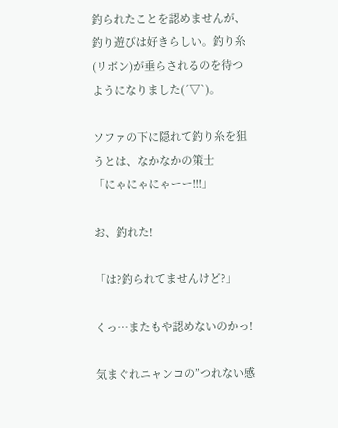釣られたことを認めませんが、釣り遊びは好きらしい。釣り糸(リボン)が垂らされるのを待つようになりました(´▽`)。

ソファの下に隠れて釣り糸を狙うとは、なかなかの策士
「にゃにゃにゃーー!!!」

お、釣れた!

「は?釣られてませんけど?」

くっ…またもや認めないのかっ!

気まぐれニャンコの”つれない感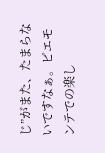じ”がまた、たまらないですなぁ。ピエモンテでの楽し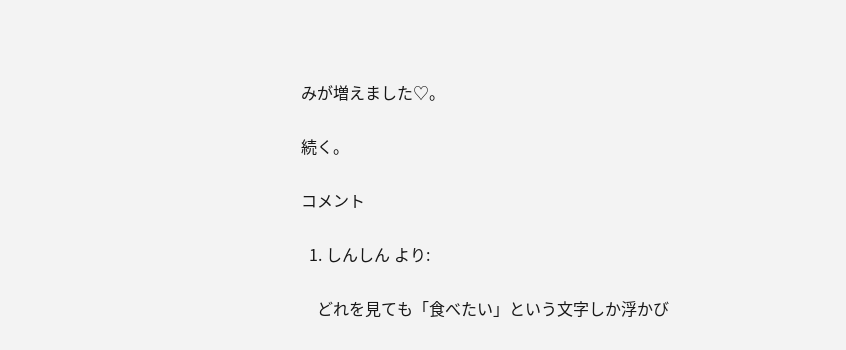みが増えました♡。

続く。

コメント

  1. しんしん より:

    どれを見ても「食べたい」という文字しか浮かび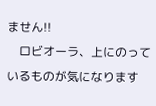ません!!
    ロビオーラ、上にのっているものが気になります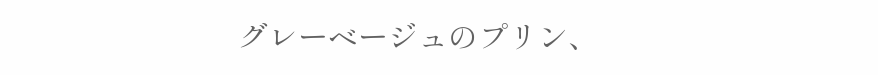グレーベージュのプリン、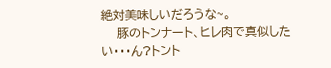絶対美味しいだろうな~。
    豚のトンナート、ヒレ肉で真似したい・・・ん?トント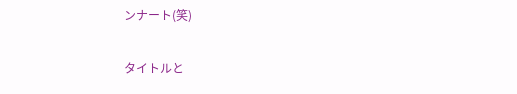ンナート(笑)

タイトルと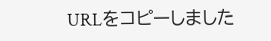URLをコピーしました